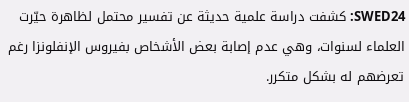SWED24: كشفت دراسة علمية حديثة عن تفسير محتمل لظاهرة حيّرت العلماء لسنوات، وهي عدم إصابة بعض الأشخاص بفيروس الإنفلونزا رغم تعرضهم له بشكل متكرر.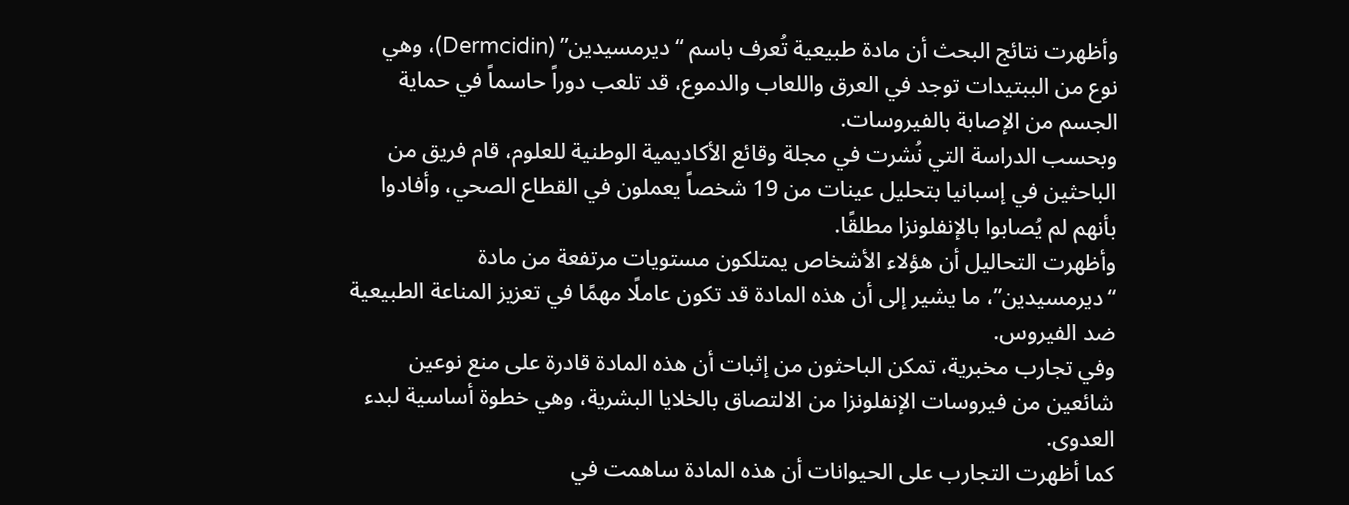وأظهرت نتائج البحث أن مادة طبيعية تُعرف باسم “ديرمسيدين” (Dermcidin)، وهي نوع من الببتيدات توجد في العرق واللعاب والدموع، قد تلعب دوراً حاسماً في حماية الجسم من الإصابة بالفيروسات.
وبحسب الدراسة التي نُشرت في مجلة وقائع الأكاديمية الوطنية للعلوم، قام فريق من الباحثين في إسبانيا بتحليل عينات من 19 شخصاً يعملون في القطاع الصحي، وأفادوا بأنهم لم يُصابوا بالإنفلونزا مطلقًا.
وأظهرت التحاليل أن هؤلاء الأشخاص يمتلكون مستويات مرتفعة من مادة “ديرمسيدين”، ما يشير إلى أن هذه المادة قد تكون عاملًا مهمًا في تعزيز المناعة الطبيعية ضد الفيروس.
وفي تجارب مخبرية، تمكن الباحثون من إثبات أن هذه المادة قادرة على منع نوعين شائعين من فيروسات الإنفلونزا من الالتصاق بالخلايا البشرية، وهي خطوة أساسية لبدء العدوى.
كما أظهرت التجارب على الحيوانات أن هذه المادة ساهمت في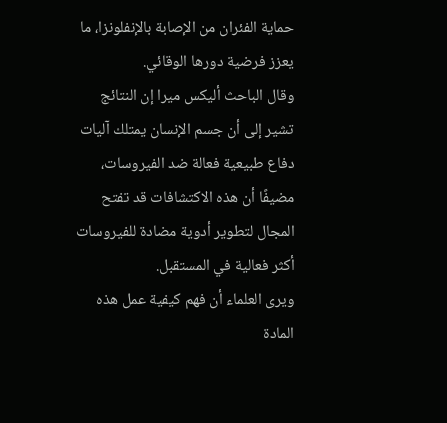حماية الفئران من الإصابة بالإنفلونزا، ما يعزز فرضية دورها الوقائي.
وقال الباحث أليكس ميرا إن النتائج تشير إلى أن جسم الإنسان يمتلك آليات دفاع طبيعية فعالة ضد الفيروسات، مضيفًا أن هذه الاكتشافات قد تفتح المجال لتطوير أدوية مضادة للفيروسات أكثر فعالية في المستقبل.
ويرى العلماء أن فهم كيفية عمل هذه المادة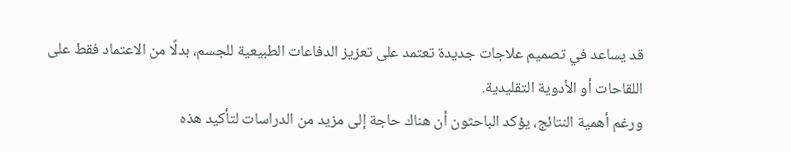قد يساعد في تصميم علاجات جديدة تعتمد على تعزيز الدفاعات الطبيعية للجسم، بدلًا من الاعتماد فقط على اللقاحات أو الأدوية التقليدية.
ورغم أهمية النتائج، يؤكد الباحثون أن هناك حاجة إلى مزيد من الدراسات لتأكيد هذه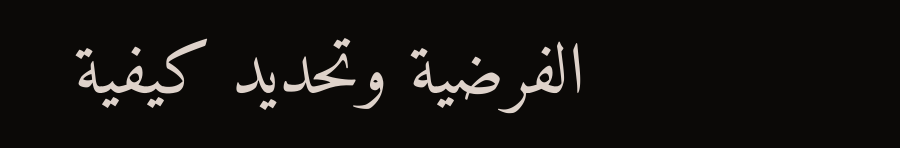الفرضية وتحديد كيفية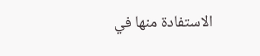الاستفادة منها في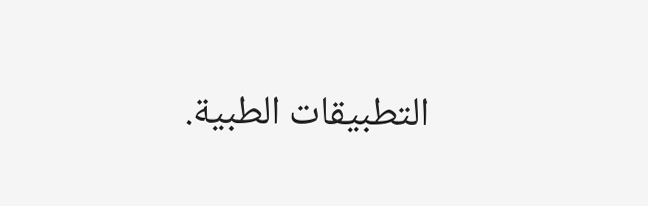التطبيقات الطبية.